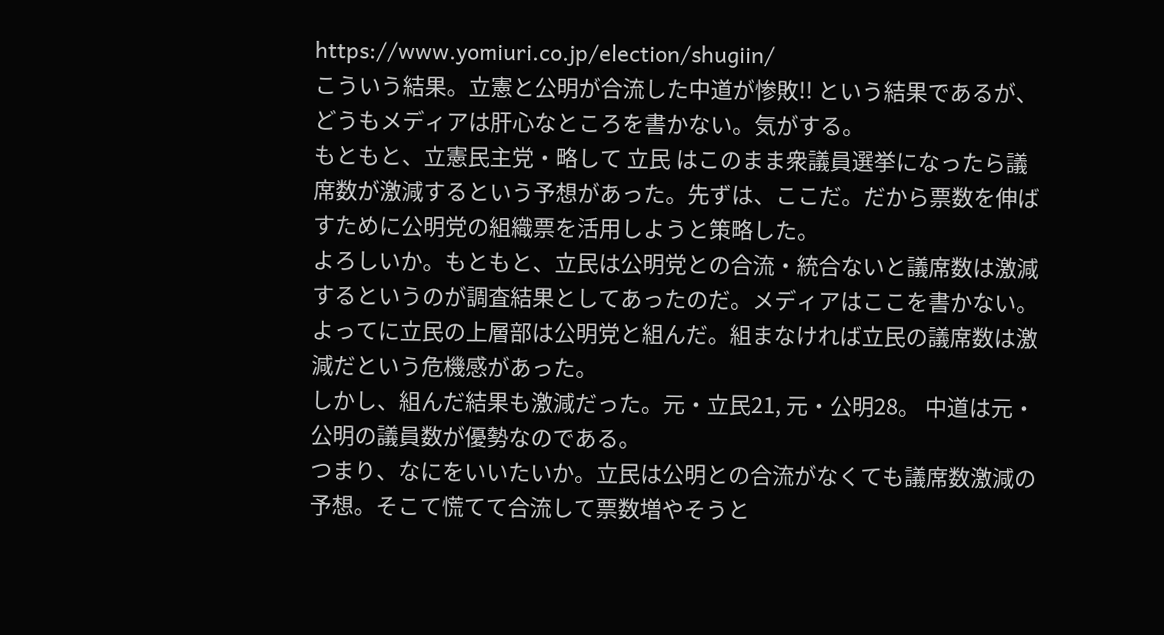https://www.yomiuri.co.jp/election/shugiin/
こういう結果。立憲と公明が合流した中道が惨敗!! という結果であるが、どうもメディアは肝心なところを書かない。気がする。
もともと、立憲民主党・略して 立民 はこのまま衆議員選挙になったら議席数が激減するという予想があった。先ずは、ここだ。だから票数を伸ばすために公明党の組織票を活用しようと策略した。
よろしいか。もともと、立民は公明党との合流・統合ないと議席数は激減するというのが調査結果としてあったのだ。メディアはここを書かない。
よってに立民の上層部は公明党と組んだ。組まなければ立民の議席数は激減だという危機感があった。
しかし、組んだ結果も激減だった。元・立民21, 元・公明28。 中道は元・公明の議員数が優勢なのである。
つまり、なにをいいたいか。立民は公明との合流がなくても議席数激減の予想。そこて慌てて合流して票数増やそうと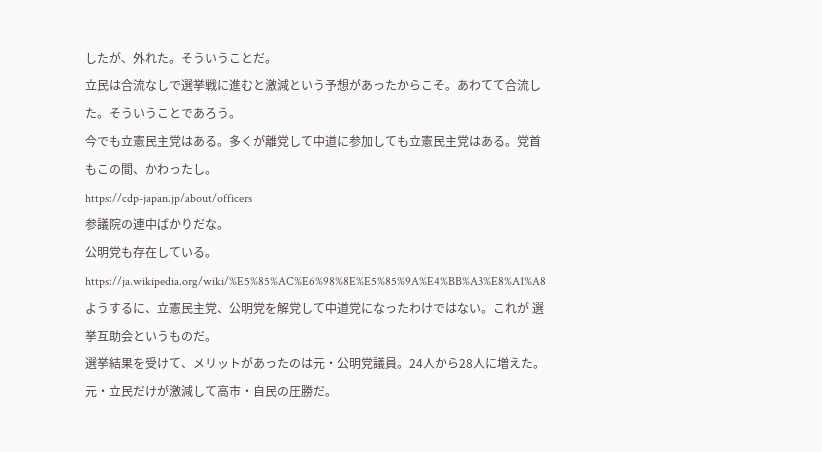したが、外れた。そういうことだ。
立民は合流なしで選挙戦に進むと激減という予想があったからこそ。あわてて合流した。そういうことであろう。
今でも立憲民主党はある。多くが離党して中道に参加しても立憲民主党はある。党首もこの間、かわったし。
https://cdp-japan.jp/about/officers
参議院の連中ばかりだな。
公明党も存在している。
https://ja.wikipedia.org/wiki/%E5%85%AC%E6%98%8E%E5%85%9A%E4%BB%A3%E8%A1%A8
ようするに、立憲民主党、公明党を解党して中道党になったわけではない。これが 選挙互助会というものだ。
選挙結果を受けて、メリットがあったのは元・公明党議員。24人から28人に増えた。元・立民だけが激減して高市・自民の圧勝だ。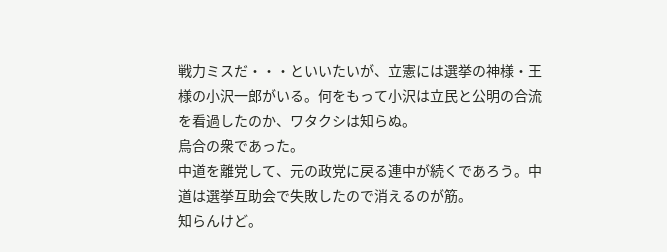戦力ミスだ・・・といいたいが、立憲には選挙の神様・王様の小沢一郎がいる。何をもって小沢は立民と公明の合流を看過したのか、ワタクシは知らぬ。
烏合の衆であった。
中道を離党して、元の政党に戻る連中が続くであろう。中道は選挙互助会で失敗したので消えるのが筋。
知らんけど。